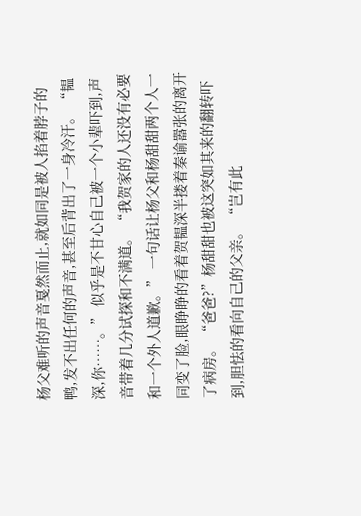杨父难听的声音戛然而止,就如同是被人掐着脖子的鸭,发不出任何的声音,甚至后背出了一身冷汗。 “韫深,你……。” 似乎是不甘心自己被一个小辈吓到,声音带着几分试探和不满道。 “我贺家的人还没有必要和一个外人道歉。” 一句话让杨父和杨甜甜两个人一同变了脸,眼睁睁的看着贺韫深半搂着秦谕嚣张的离开了病房。 “爸爸?”杨甜甜也被这突如其来的翻转吓到,胆怯的看向自己的父亲。 “岂有此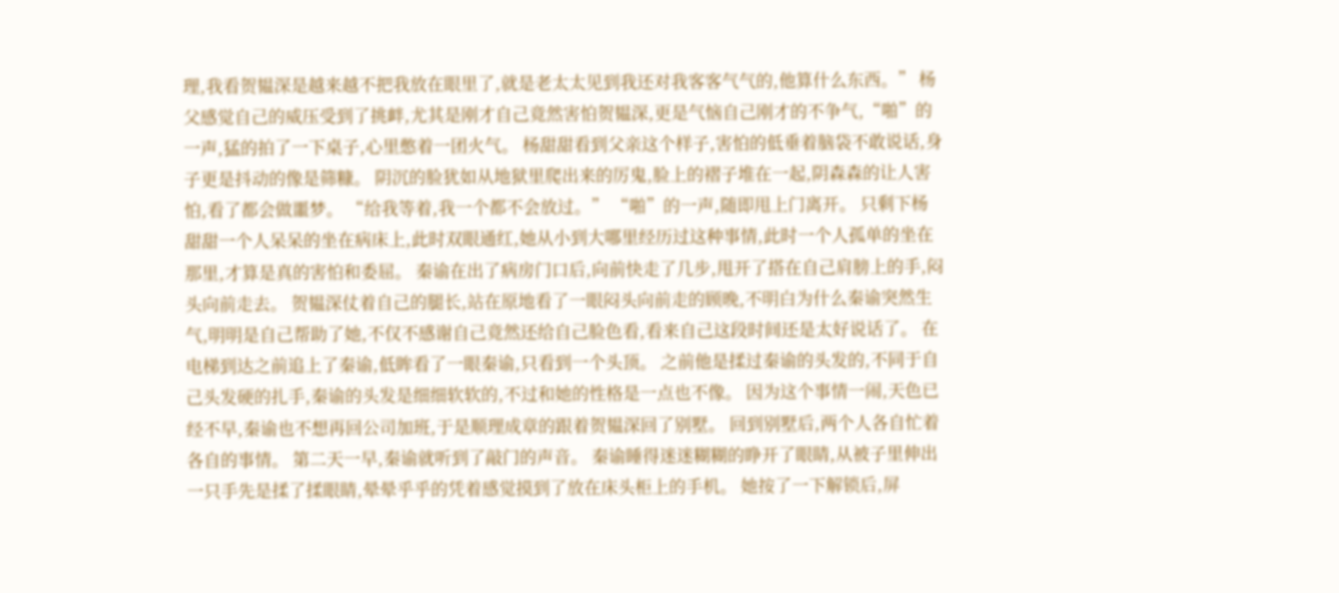理,我看贺韫深是越来越不把我放在眼里了,就是老太太见到我还对我客客气气的,他算什么东西。” 杨父感觉自己的威压受到了挑衅,尤其是刚才自己竟然害怕贺韫深,更是气恼自己刚才的不争气,“啪”的一声,猛的拍了一下桌子,心里憋着一团火气。 杨甜甜看到父亲这个样子,害怕的低垂着脑袋不敢说话,身子更是抖动的像是筛糠。 阴沉的脸犹如从地狱里爬出来的厉鬼,脸上的褶子堆在一起,阴森森的让人害怕,看了都会做噩梦。 “给我等着,我一个都不会放过。” “啪”的一声,随即甩上门离开。 只剩下杨甜甜一个人呆呆的坐在病床上,此时双眼通红,她从小到大哪里经历过这种事情,此时一个人孤单的坐在那里,才算是真的害怕和委屈。 秦谕在出了病房门口后,向前快走了几步,甩开了搭在自己肩膀上的手,闷头向前走去。 贺韫深仗着自己的腿长,站在原地看了一眼闷头向前走的顾晚,不明白为什么秦谕突然生气,明明是自己帮助了她,不仅不感谢自己竟然还给自己脸色看,看来自己这段时间还是太好说话了。 在电梯到达之前追上了秦谕,低眸看了一眼秦谕,只看到一个头顶。 之前他是揉过秦谕的头发的,不同于自己头发硬的扎手,秦谕的头发是细细软软的,不过和她的性格是一点也不像。 因为这个事情一闹,天色已经不早,秦谕也不想再回公司加班,于是顺理成章的跟着贺韫深回了别墅。 回到别墅后,两个人各自忙着各自的事情。 第二天一早,秦谕就听到了敲门的声音。 秦谕睡得迷迷糊糊的睁开了眼睛,从被子里伸出一只手先是揉了揉眼睛,晕晕乎乎的凭着感觉摸到了放在床头柜上的手机。 她按了一下解锁后,屏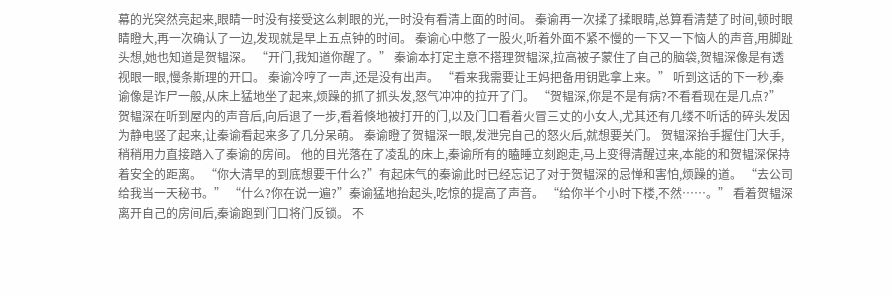幕的光突然亮起来,眼睛一时没有接受这么刺眼的光,一时没有看清上面的时间。 秦谕再一次揉了揉眼睛,总算看清楚了时间,顿时眼睛瞪大,再一次确认了一边,发现就是早上五点钟的时间。 秦谕心中憋了一股火,听着外面不紧不慢的一下又一下恼人的声音,用脚趾头想,她也知道是贺韫深。 “开门,我知道你醒了。” 秦谕本打定主意不搭理贺韫深,拉高被子蒙住了自己的脑袋,贺韫深像是有透视眼一眼,慢条斯理的开口。 秦谕冷哼了一声,还是没有出声。 “看来我需要让王妈把备用钥匙拿上来。” 听到这话的下一秒,秦谕像是诈尸一般,从床上猛地坐了起来,烦躁的抓了抓头发,怒气冲冲的拉开了门。 “贺韫深,你是不是有病?不看看现在是几点?” 贺韫深在听到屋内的声音后,向后退了一步,看着倏地被打开的门,以及门口看着火冒三丈的小女人,尤其还有几缕不听话的碎头发因为静电竖了起来,让秦谕看起来多了几分呆萌。 秦谕瞪了贺韫深一眼,发泄完自己的怒火后,就想要关门。 贺韫深抬手握住门大手,稍稍用力直接踏入了秦谕的房间。 他的目光落在了凌乱的床上,秦谕所有的瞌睡立刻跑走,马上变得清醒过来,本能的和贺韫深保持着安全的距离。 “你大清早的到底想要干什么?”有起床气的秦谕此时已经忘记了对于贺韫深的忌惮和害怕,烦躁的道。 “去公司给我当一天秘书。” “什么?你在说一遍?”秦谕猛地抬起头,吃惊的提高了声音。 “给你半个小时下楼,不然……。” 看着贺韫深离开自己的房间后,秦谕跑到门口将门反锁。 不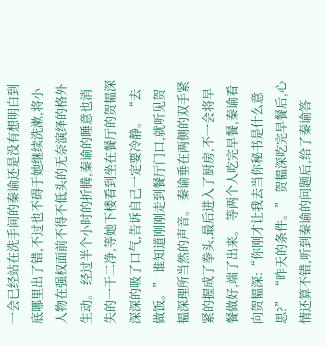一会已经站在洗手间的秦谕还是没有想明白到底哪里出了错,不过也不碍于她继续洗漱,将小人物在强权面前不得不低头的无奈演绎的格外生动。 经过半个小时的折腾,秦谕的睡意也消失的一干二净,等她下楼看到坐在餐厅的贺韫深深深的吸了口气,告诉自己一定要冷静。 “去做饭。” 谁知道刚刚走到餐厅门口,就听见贺韫深理所当然的声音。 秦谕垂在两侧的双手紧紧的握成了拳头,最后进入了厨房,不一会将早餐做好,端了出来。 等两个人吃完早餐,秦谕看向贺韫深:“你刚才让我去当你秘书是什么意思?” “昨天的条件。” 贺韫深吃完早餐后,心情还算不错,听到秦谕的问题后,给了秦谕答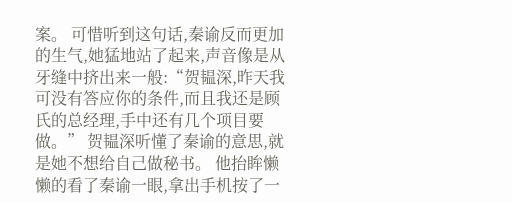案。 可惜听到这句话,秦谕反而更加的生气,她猛地站了起来,声音像是从牙缝中挤出来一般:“贺韫深,昨天我可没有答应你的条件,而且我还是顾氏的总经理,手中还有几个项目要做。” 贺韫深听懂了秦谕的意思,就是她不想给自己做秘书。 他抬眸懒懒的看了秦谕一眼,拿出手机按了一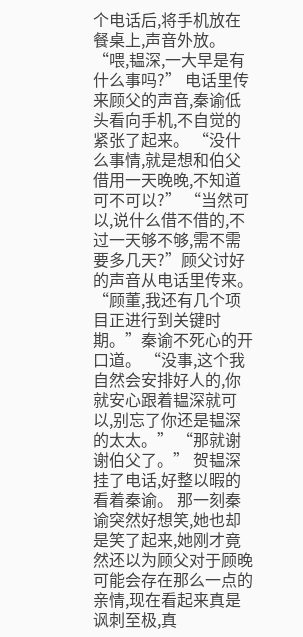个电话后,将手机放在餐桌上,声音外放。 “喂,韫深,一大早是有什么事吗?” 电话里传来顾父的声音,秦谕低头看向手机,不自觉的紧张了起来。 “没什么事情,就是想和伯父借用一天晚晚,不知道可不可以?” “当然可以,说什么借不借的,不过一天够不够,需不需要多几天?”顾父讨好的声音从电话里传来。 “顾董,我还有几个项目正进行到关键时期。”秦谕不死心的开口道。 “没事,这个我自然会安排好人的,你就安心跟着韫深就可以,别忘了你还是韫深的太太。” “那就谢谢伯父了。” 贺韫深挂了电话,好整以暇的看着秦谕。 那一刻秦谕突然好想笑,她也却是笑了起来,她刚才竟然还以为顾父对于顾晚可能会存在那么一点的亲情,现在看起来真是讽刺至极,真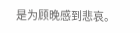是为顾晚感到悲哀。